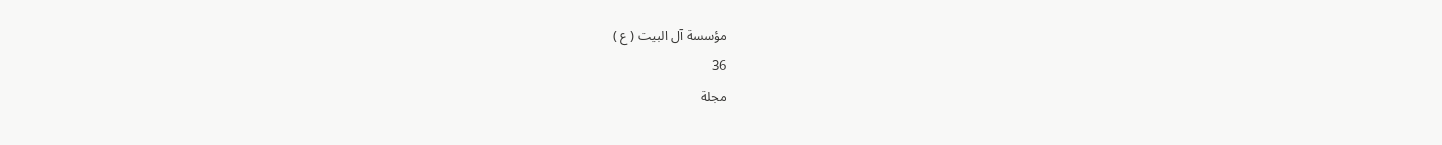مؤسسة آل البيت ( ع )
36
مجلة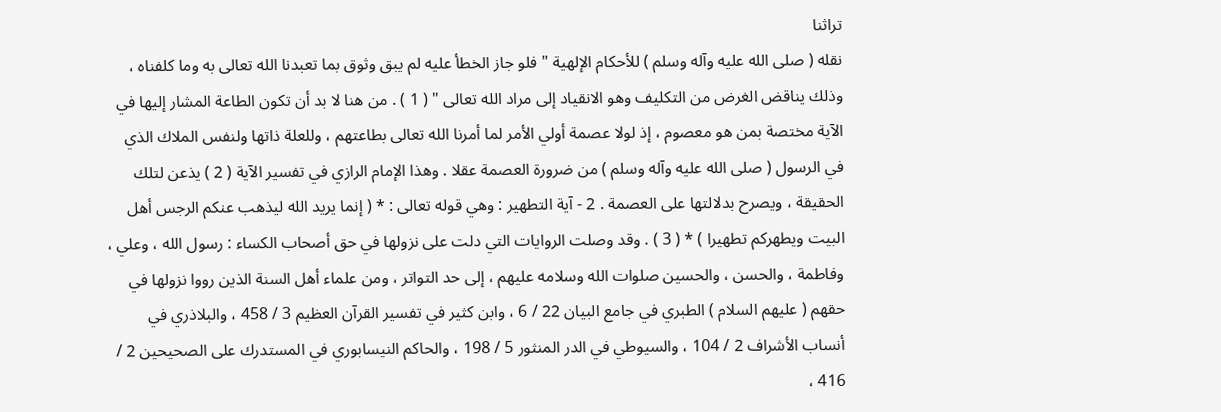تراثنا
نقله ( صلى الله عليه وآله وسلم ) للأحكام الإلهية " فلو جاز الخطأ عليه لم يبق وثوق بما تعبدنا الله تعالى به وما كلفناه ، وذلك يناقض الغرض من التكليف وهو الانقياد إلى مراد الله تعالى " ( 1 ) . من هنا لا بد أن تكون الطاعة المشار إليها في الآية مختصة بمن هو معصوم ، إذ لولا عصمة أولي الأمر لما أمرنا الله تعالى بطاعتهم ، وللعلة ذاتها ولنفس الملاك الذي في الرسول ( صلى الله عليه وآله وسلم ) من ضرورة العصمة عقلا . وهذا الإمام الرازي في تفسير الآية ( 2 ) يذعن لتلك الحقيقة ، ويصرح بدلالتها على العصمة . 2 - آية التطهير : وهي قوله تعالى : * ( إنما يريد الله ليذهب عنكم الرجس أهل البيت ويطهركم تطهيرا ) * ( 3 ) . وقد وصلت الروايات التي دلت على نزولها في حق أصحاب الكساء : رسول الله ، وعلي ، وفاطمة ، والحسن ، والحسين صلوات الله وسلامه عليهم ، إلى حد التواتر ، ومن علماء أهل السنة الذين رووا نزولها في حقهم ( عليهم السلام ) الطبري في جامع البيان 22 / 6 ، وابن كثير في تفسير القرآن العظيم 3 / 458 ، والبلاذري في أنساب الأشراف 2 / 104 ، والسيوطي في الدر المنثور 5 / 198 ، والحاكم النيسابوري في المستدرك على الصحيحين 2 / 416 ،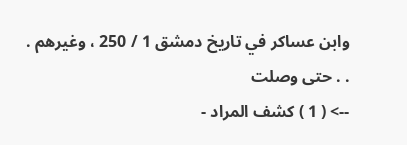وابن عساكر في تاريخ دمشق 1 / 250 ، وغيرهم . . . حتى وصلت
--> ( 1 ) كشف المراد -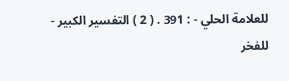للعلامة الحلي - : 391 . ( 2 ) التفسير الكبير - للفخر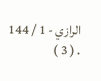الرازي - 1 / 144 . ( 3 )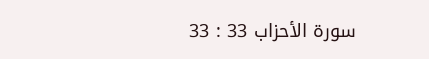سورة الأحزاب 33 : 33